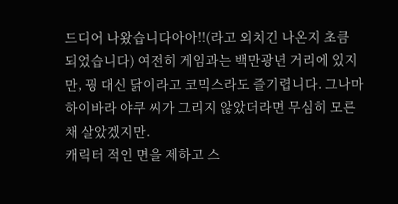드디어 나왔습니다아아!!(라고 외치긴 나온지 초큼 되었습니다) 여전히 게임과는 백만광년 거리에 있지만, 꿩 대신 닭이라고 코믹스라도 즐기렵니다. 그나마 하이바라 야쿠 씨가 그리지 않았더라면 무심히 모른 채 살았겠지만.
캐릭터 적인 면을 제하고 스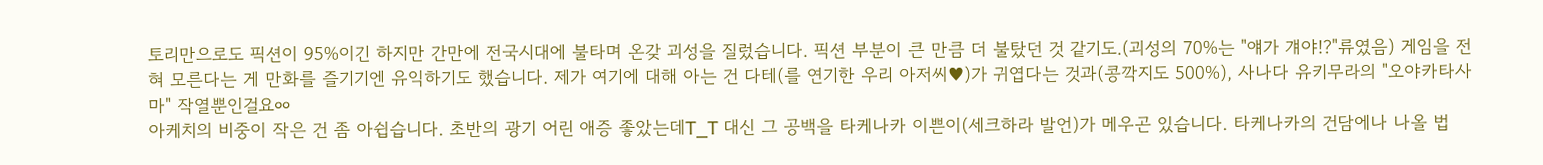토리만으로도 픽션이 95%이긴 하지만 간만에 전국시대에 불타며 온갖 괴성을 질렀습니다. 픽션 부분이 큰 만큼 더 불탔던 것 같기도.(괴성의 70%는 "얘가 걔야!?"류였음) 게임을 전혀 모른다는 게 만화를 즐기기엔 유익하기도 했습니다. 제가 여기에 대해 아는 건 다테(를 연기한 우리 아저씨♥)가 귀엽다는 것과(콩깍지도 500%), 사나다 유키무라의 "오야카타사마" 작열뿐인걸요ㆀ
아케치의 비중이 작은 건 좀 아쉽습니다. 초반의 광기 어린 애증 좋았는데T_T 대신 그 공백을 타케나카 이쁜이(세크하라 발언)가 메우곤 있습니다. 타케나카의 건담에나 나올 법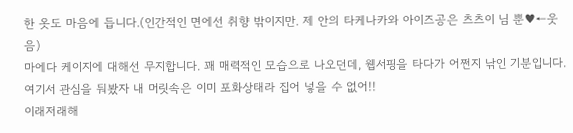한 옷도 마음에 듭니다.(인간적인 면에선 취향 밖이지만. 제 안의 타케나카와 아이즈공은 츠츠이 님 뿐♥←웃음)
마에다 케이지에 대해선 무지합니다. 꽤 매력적인 모습으로 나오던데, 웹서핑을 타다가 어쩐지 낚인 기분입니다. 여기서 관심을 둬봤자 내 머릿속은 이미 포화상태라 집어 넣을 수 없어!!
이래저래해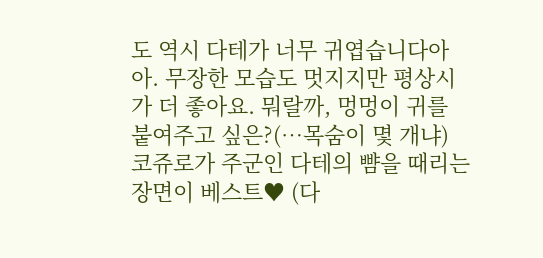도 역시 다테가 너무 귀엽습니다아아. 무장한 모습도 멋지지만 평상시가 더 좋아요. 뭐랄까, 멍멍이 귀를 붙여주고 싶은?(…목숨이 몇 개냐)
코쥬로가 주군인 다테의 뺨을 때리는 장면이 베스트♥ (다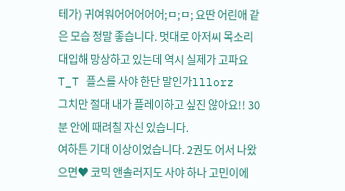테가) 귀여워어어어어어;ㅁ;ㅁ; 요딴 어린애 같은 모습 정말 좋습니다. 멋대로 아저씨 목소리 대입해 망상하고 있는데 역시 실제가 고파요T_T 플스를 사야 한단 말인가lllorz
그치만 절대 내가 플레이하고 싶진 않아요!! 30분 안에 때려칠 자신 있습니다.
여하튼 기대 이상이었습니다. 2권도 어서 나왔으면♥ 코믹 앤솔러지도 사야 하나 고민이에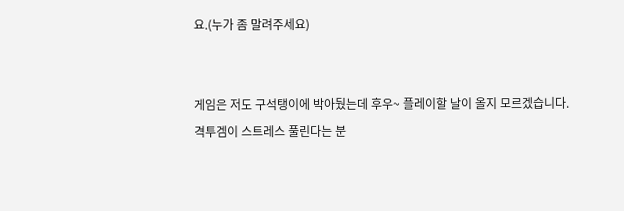요.(누가 좀 말려주세요)


게임은 저도 구석탱이에 박아뒀는데 후우~ 플레이할 날이 올지 모르겠습니다.
격투겜이 스트레스 풀린다는 분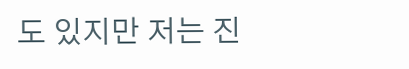도 있지만 저는 진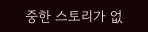중한 스토리가 없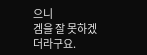으니
겜을 잘 못하겠더라구요.